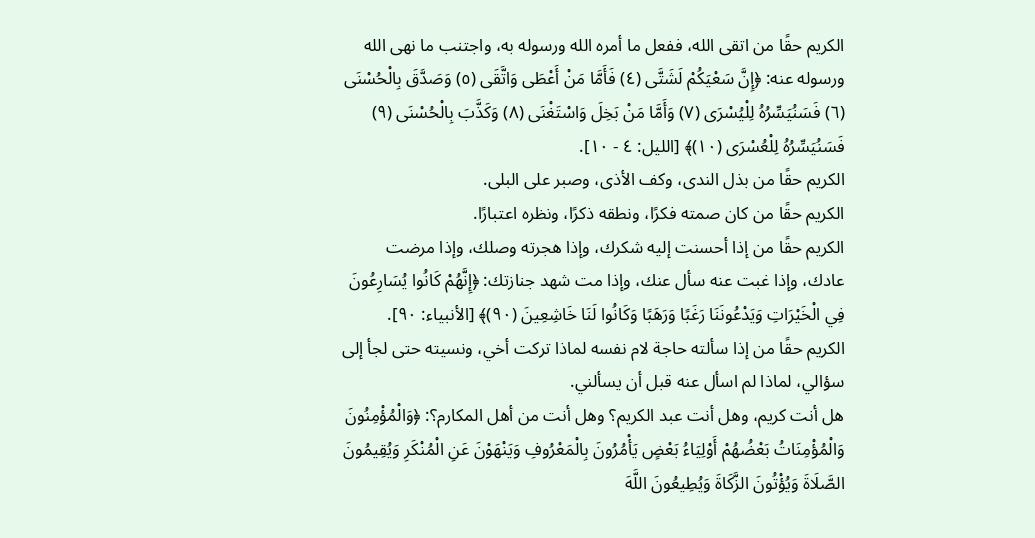الكريم حقًا من اتقى الله، ففعل ما أمره الله ورسوله به، واجتنب ما نهى الله ورسوله عنه: ﴿إِنَّ سَعْيَكُمْ لَشَتَّى (٤) فَأَمَّا مَنْ أَعْطَى وَاتَّقَى (٥) وَصَدَّقَ بِالْحُسْنَى (٦) فَسَنُيَسِّرُهُ لِلْيُسْرَى (٧) وَأَمَّا مَنْ بَخِلَ وَاسْتَغْنَى (٨) وَكَذَّبَ بِالْحُسْنَى (٩) فَسَنُيَسِّرُهُ لِلْعُسْرَى (١٠)﴾ [الليل: ٤ - ١٠].
الكريم حقًا من بذل الندى، وكف الأذى، وصبر على البلى.
الكريم حقًا من كان صمته فكرًا، ونطقه ذكرًا، ونظره اعتبارًا.
الكريم حقًا من إذا أحسنت إليه شكرك، وإذا هجرته وصلك، وإذا مرضت عادك، وإذا غبت عنه سأل عنك، وإذا مت شهد جنازتك: ﴿إِنَّهُمْ كَانُوا يُسَارِعُونَ فِي الْخَيْرَاتِ وَيَدْعُونَنَا رَغَبًا وَرَهَبًا وَكَانُوا لَنَا خَاشِعِينَ (٩٠)﴾ [الأنبياء: ٩٠].
الكريم حقًا من إذا سألته حاجة لام نفسه لماذا تركت أخي، ونسيته حتى لجأ إلى سؤالي، لماذا لم اسأل عنه قبل أن يسألني.
هل أنت كريم، وهل أنت عبد الكريم؟ وهل أنت من أهل المكارم؟: ﴿وَالْمُؤْمِنُونَ وَالْمُؤْمِنَاتُ بَعْضُهُمْ أَوْلِيَاءُ بَعْضٍ يَأْمُرُونَ بِالْمَعْرُوفِ وَيَنْهَوْنَ عَنِ الْمُنْكَرِ وَيُقِيمُونَ الصَّلَاةَ وَيُؤْتُونَ الزَّكَاةَ وَيُطِيعُونَ اللَّهَ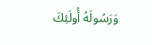وَرَسُولَهُ أُولَئِكَ